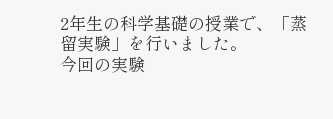2年生の科学基礎の授業で、「蒸留実験」を行いました。
今回の実験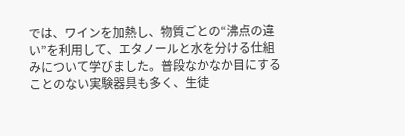では、ワインを加熱し、物質ごとの“沸点の違い”を利用して、エタノールと水を分ける仕組みについて学びました。普段なかなか目にすることのない実験器具も多く、生徒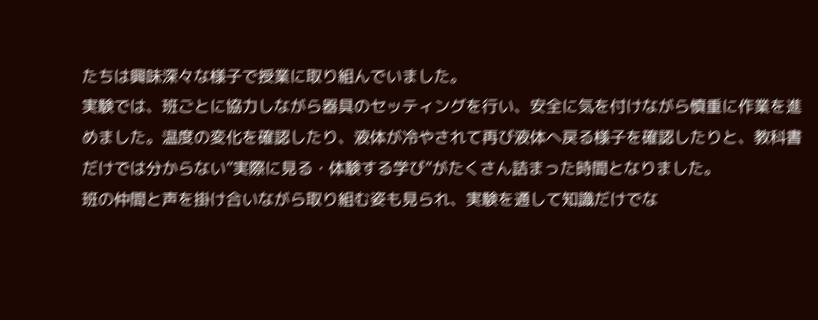たちは興味深々な様子で授業に取り組んでいました。
実験では、班ごとに協力しながら器具のセッティングを行い、安全に気を付けながら慎重に作業を進めました。温度の変化を確認したり、液体が冷やされて再び液体へ戻る様子を確認したりと、教科書だけでは分からない”実際に見る・体験する学び”がたくさん詰まった時間となりました。
班の仲間と声を掛け合いながら取り組む姿も見られ、実験を通して知識だけでな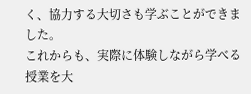く、協力する大切さも学ぶことができました。
これからも、実際に体験しながら学べる授業を大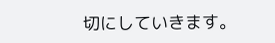切にしていきます。